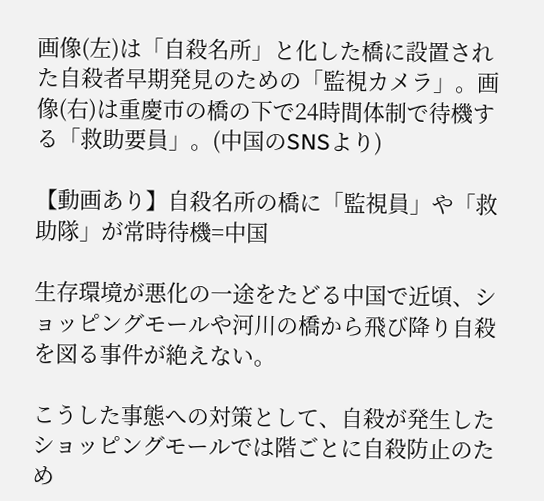画像(左)は「自殺名所」と化した橋に設置された自殺者早期発見のための「監視カメラ」。画像(右)は重慶市の橋の下で24時間体制で待機する「救助要員」。(中国のSNSより)

【動画あり】自殺名所の橋に「監視員」や「救助隊」が常時待機=中国

生存環境が悪化の一途をたどる中国で近頃、ショッピングモールや河川の橋から飛び降り自殺を図る事件が絶えない。

こうした事態への対策として、自殺が発生したショッピングモールでは階ごとに自殺防止のため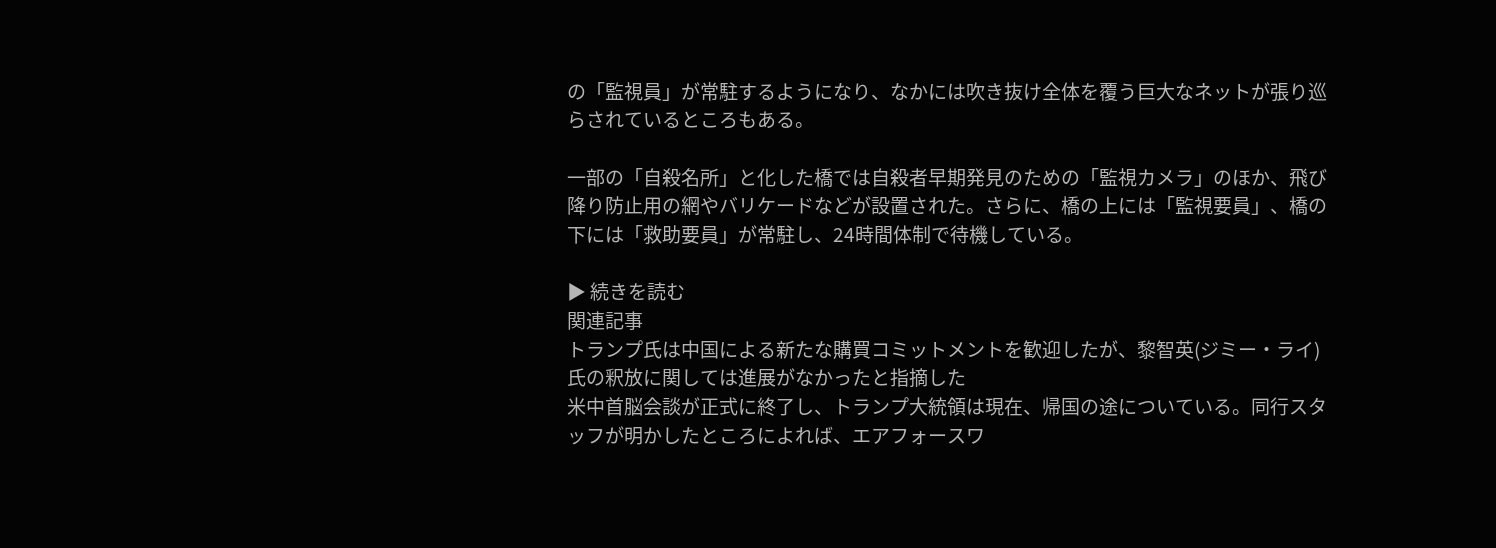の「監視員」が常駐するようになり、なかには吹き抜け全体を覆う巨大なネットが張り巡らされているところもある。

一部の「自殺名所」と化した橋では自殺者早期発見のための「監視カメラ」のほか、飛び降り防止用の網やバリケードなどが設置された。さらに、橋の上には「監視要員」、橋の下には「救助要員」が常駐し、24時間体制で待機している。

▶ 続きを読む
関連記事
トランプ氏は中国による新たな購買コミットメントを歓迎したが、黎智英(ジミー・ライ)氏の釈放に関しては進展がなかったと指摘した
米中首脳会談が正式に終了し、トランプ大統領は現在、帰国の途についている。同行スタッフが明かしたところによれば、エアフォースワ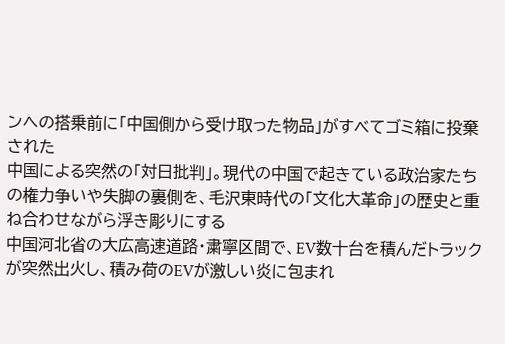ンへの搭乗前に「中国側から受け取った物品」がすべてゴミ箱に投棄された
中国による突然の「対日批判」。現代の中国で起きている政治家たちの権力争いや失脚の裏側を、毛沢東時代の「文化大革命」の歴史と重ね合わせながら浮き彫りにする
中国河北省の大広高速道路・粛寧区間で、EV数十台を積んだトラックが突然出火し、積み荷のEVが激しい炎に包まれ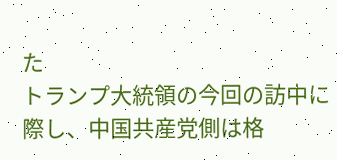た
トランプ大統領の今回の訪中に際し、中国共産党側は格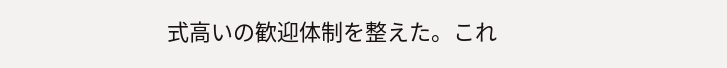式高いの歓迎体制を整えた。これ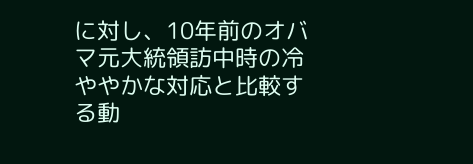に対し、10年前のオバマ元大統領訪中時の冷ややかな対応と比較する動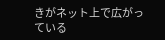きがネット上で広がっている